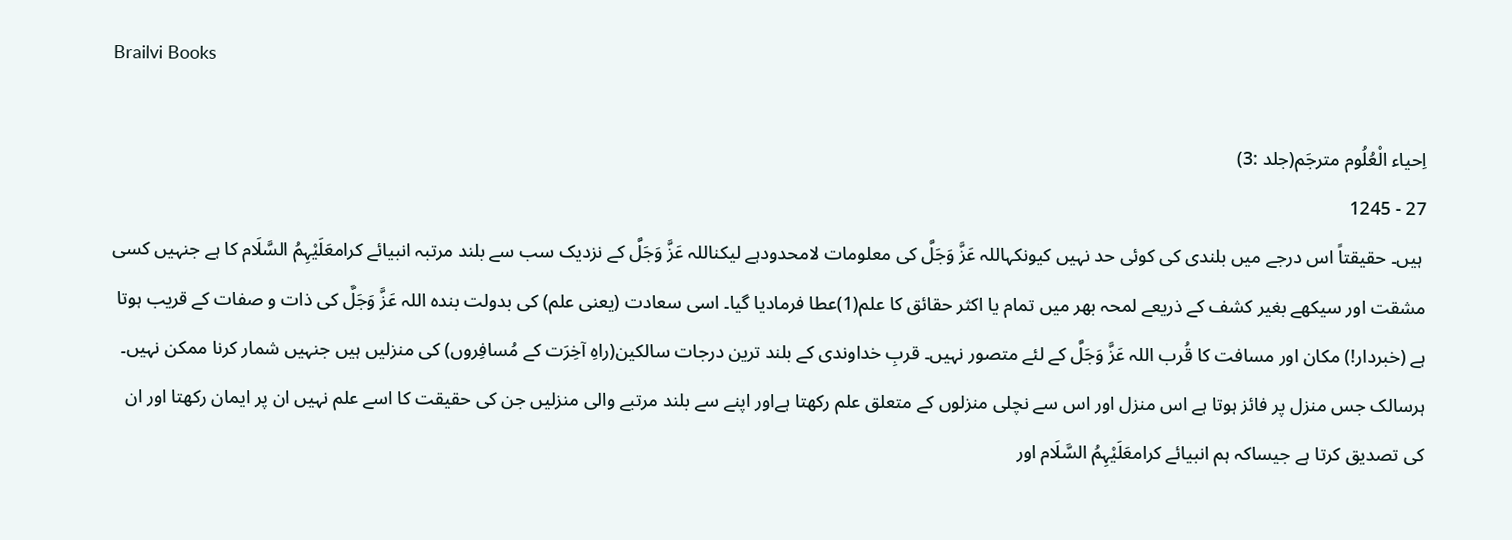Brailvi Books

اِحیاء الْعُلُوم مترجَم(جلد :3)
27 - 1245
 ہیں۔ حقیقتاً اس درجے میں بلندی کی کوئی حد نہیں کیونکہاللہ عَزَّ وَجَلَّ کی معلومات لامحدودہے لیکناللہ عَزَّ وَجَلَّ کے نزدیک سب سے بلند مرتبہ انبیائے کرامعَلَیْہِمُ السَّلَام کا ہے جنہیں کسی مشقت اور سیکھے بغیر کشف کے ذریعے لمحہ بھر میں تمام یا اکثر حقائق کا علم(1)عطا فرمادیا گیا۔ اسی سعادت (یعنی علم) کی بدولت بندہ اللہ عَزَّ وَجَلَّ کی ذات و صفات کے قریب ہوتا ہے (خبردار!) مکان اور مسافت کا قُرب اللہ عَزَّ وَجَلَّ کے لئے متصور نہیں۔ قربِ خداوندی کے بلند ترین درجات سالکین(راہِ آخِرَت کے مُسافِروں) کی منزلیں ہیں جنہیں شمار کرنا ممکن نہیں۔ ہرسالک جس منزل پر فائز ہوتا ہے اس منزل اور اس سے نچلی منزلوں کے متعلق علم رکھتا ہےاور اپنے سے بلند مرتبے والی منزلیں جن کی حقیقت کا اسے علم نہیں ان پر ایمان رکھتا اور ان کی تصدیق کرتا ہے جیساکہ ہم انبیائے کرامعَلَیْہِمُ السَّلَام اور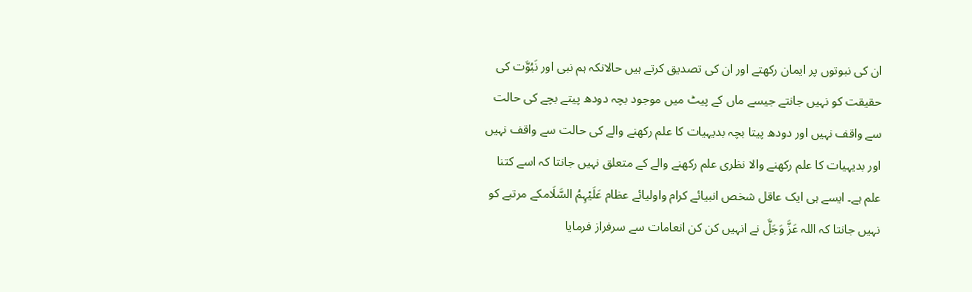ان کی نبوتوں پر ایمان رکھتے اور ان کی تصدیق کرتے ہیں حالانکہ ہم نبی اور نَبُوَّت کی حقیقت کو نہیں جانتے جیسے ماں کے پیٹ میں موجود بچہ دودھ پیتے بچے کی حالت سے واقف نہیں اور دودھ پیتا بچہ بدیہیات کا علم رکھنے والے کی حالت سے واقف نہیں اور بدیہیات کا علم رکھنے والا نظری علم رکھنے والے کے متعلق نہیں جانتا کہ اسے کتنا علم ہے۔ ایسے ہی ایک عاقل شخص انبیائے کرام واولیائے عظام عَلَیْہِمُ السَّلَامکے مرتبے کو نہیں جانتا کہ اللہ عَزَّ وَجَلَّ نے انہیں کن کن انعامات سے سرفراز فرمایا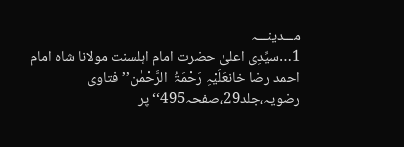مـــدینـــہ
1…سیِّدِی اعلیٰ حضرت امام اہلسنت مولانا شاہ امام احمد رضا خانعَلَیْہِ رَحْمَۃُ  الرَّحْمٰن’’فتاوی رضویہ،جلد29،صفحہ495‘‘پر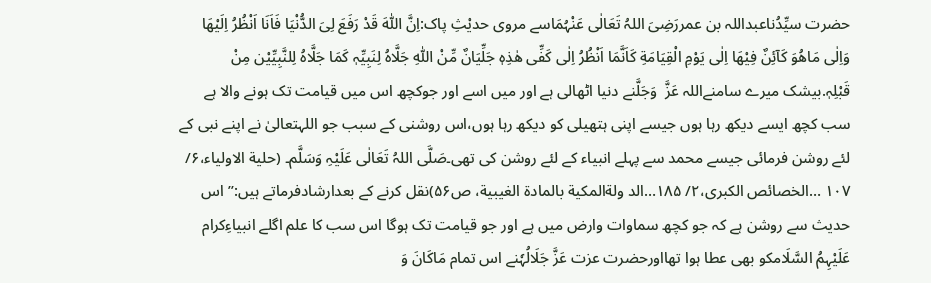حضرت سیِّدُناعبداللہ بن عمررَضِیَ اللہُ تَعَالٰی عَنْہُمَاسے مروی حدیْثِ پاک:اِنَّ اللّٰہَ قَدْ رَفَعَ لِیَ الدُّنْیَا فَاَنَا اَنْظُرُ اِلَیْھَا وَاِلٰی مَاھُوَ کَآئِنٌ فِیْھَا اِلٰی یَوْمِ الْقِیَامَةِ کَاَنَّمَا اَنْظُرُ اِلٰی کَفِّی ھٰذِہٖ جَلِّیَانٌ مِّنْ اللّٰہِ جَلَّاہُ لِنَبِیِّہٖ کَمَا جَلَّاہُ لِلنَّبِیِّیْن مِنْ قَبْلِہٖ.بیشک میرے سامنےاللہ عَزَّ  وَجَلَّنے دنیا اٹھالی ہے اور میں اسے اور جوکچھ اس میں قیامت تک ہونے والا ہے سب کچھ ایسے دیکھ رہا ہوں جیسے اپنی ہتھیلی کو دیکھ رہا ہوں،اس روشنی کے سبب جو اللہتعالیٰ نے اپنے نبی کے لئے روشن فرمائی جیسے محمد سے پہلے انبیاء کے لئے روشن کی تھی۔صَلَّی اللہُ تَعَالٰی عَلَیْہِ وَسَلَّم۔ (حلية الاولياء،۶/ ۱۰۷ …الخصائص الکبری،۲/ ۱۸۵…الد ولةالمکية بالمادة الغیبیة، ص۵۶)نقل کرنے کے بعدارشادفرماتے ہیں:’’اس حدیث سے روشن ہے کہ جو کچھ سماوات وارض میں ہے اور جو قیامت تک ہوگا اس سب کا علم اگلے انبیاءِکرام عَلَیْہِمُ السَّلَامکو بھی عطا ہوا تھااورحضرت عزت عَزَّ جَلَالُہٗنے اس تمام مَاکَانَ وَ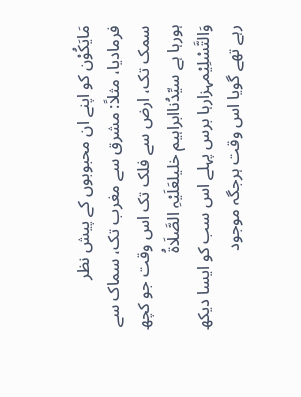مَایَکُوْن کو اپنے ان محبوبوں کے پیش نظر فرمادیا، مثلاً: مشرق سے مغرب تک، سماک سے سمک تک، ارض سے فلک تک اس وقت جو کچھ ہورہا ہے سیِّدُناابراہیم خلیلعَلَیْہِ الصَّلَاۃُ وَالتَّسْلِیْمہزارہا برس پہلے اس سب کو ایسا دیکھ رہے تھے گویا اس وقت ہرجگہ موجود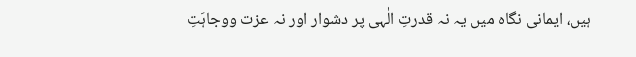ہیں، ایمانی نگاہ میں یہ نہ قدرتِ الٰہی پر دشوار اور نہ عزت ووجاہَتِ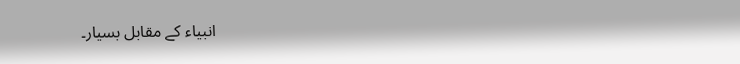انبیاء کے مقابل بسیار۔